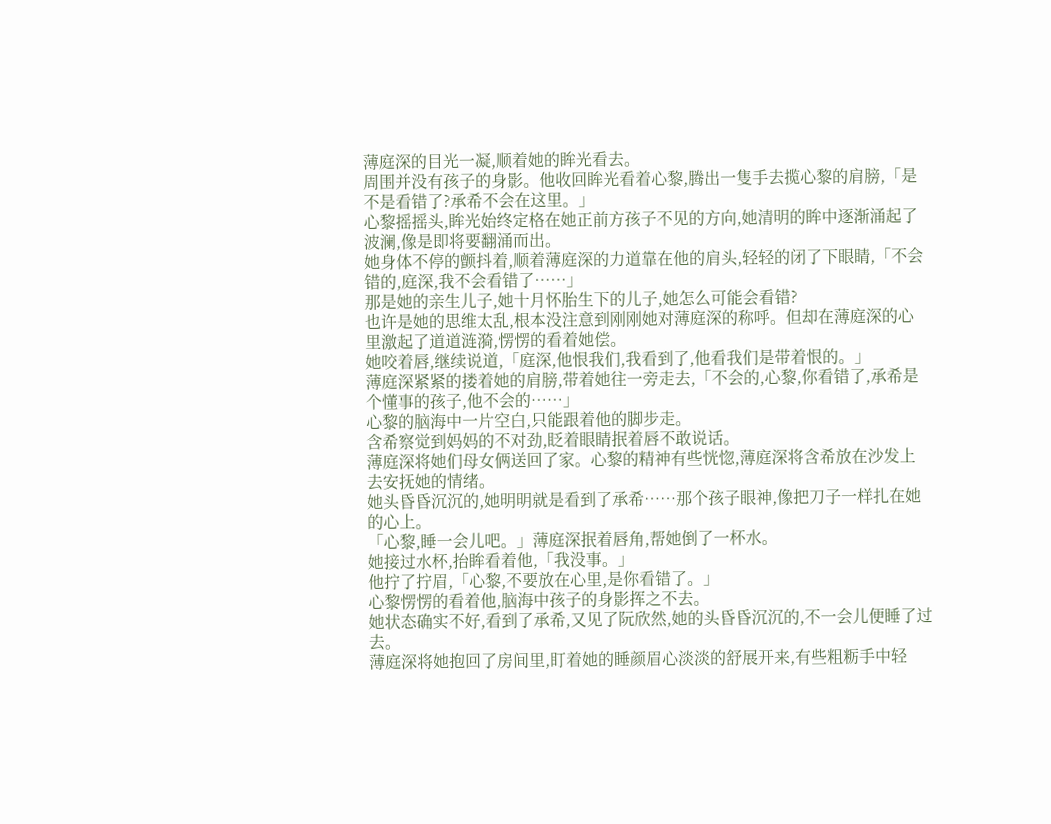薄庭深的目光一凝,顺着她的眸光看去。
周围并没有孩子的身影。他收回眸光看着心黎,腾出一隻手去揽心黎的肩膀,「是不是看错了?承希不会在这里。」
心黎摇摇头,眸光始终定格在她正前方孩子不见的方向,她清明的眸中逐渐涌起了波澜,像是即将要翻涌而出。
她身体不停的颤抖着,顺着薄庭深的力道靠在他的肩头,轻轻的闭了下眼睛,「不会错的,庭深,我不会看错了……」
那是她的亲生儿子,她十月怀胎生下的儿子,她怎么可能会看错?
也许是她的思维太乱,根本没注意到刚刚她对薄庭深的称呼。但却在薄庭深的心里激起了道道涟漪,愣愣的看着她偿。
她咬着唇,继续说道,「庭深,他恨我们,我看到了,他看我们是带着恨的。」
薄庭深紧紧的搂着她的肩膀,带着她往一旁走去,「不会的,心黎,你看错了,承希是个懂事的孩子,他不会的……」
心黎的脑海中一片空白,只能跟着他的脚步走。
含希察觉到妈妈的不对劲,眨着眼睛抿着唇不敢说话。
薄庭深将她们母女俩送回了家。心黎的精神有些恍惚,薄庭深将含希放在沙发上去安抚她的情绪。
她头昏昏沉沉的,她明明就是看到了承希……那个孩子眼神,像把刀子一样扎在她的心上。
「心黎,睡一会儿吧。」薄庭深抿着唇角,帮她倒了一杯水。
她接过水杯,抬眸看着他,「我没事。」
他拧了拧眉,「心黎,不要放在心里,是你看错了。」
心黎愣愣的看着他,脑海中孩子的身影挥之不去。
她状态确实不好,看到了承希,又见了阮欣然,她的头昏昏沉沉的,不一会儿便睡了过去。
薄庭深将她抱回了房间里,盯着她的睡颜眉心淡淡的舒展开来,有些粗粝手中轻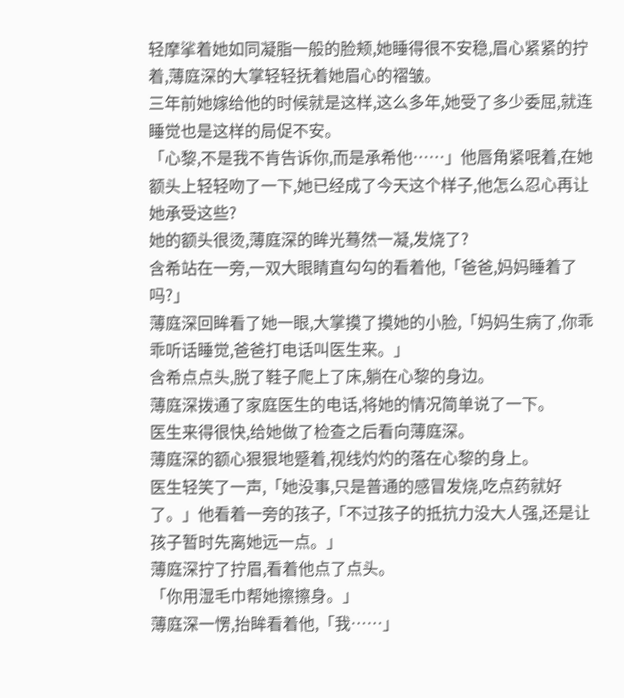轻摩挲着她如同凝脂一般的脸颊,她睡得很不安稳,眉心紧紧的拧着,薄庭深的大掌轻轻抚着她眉心的褶皱。
三年前她嫁给他的时候就是这样,这么多年,她受了多少委屈,就连睡觉也是这样的局促不安。
「心黎,不是我不肯告诉你,而是承希他……」他唇角紧呡着,在她额头上轻轻吻了一下,她已经成了今天这个样子,他怎么忍心再让她承受这些?
她的额头很烫,薄庭深的眸光蓦然一凝,发烧了?
含希站在一旁,一双大眼睛直勾勾的看着他,「爸爸,妈妈睡着了吗?」
薄庭深回眸看了她一眼,大掌摸了摸她的小脸,「妈妈生病了,你乖乖听话睡觉,爸爸打电话叫医生来。」
含希点点头,脱了鞋子爬上了床,躺在心黎的身边。
薄庭深拨通了家庭医生的电话,将她的情况简单说了一下。
医生来得很快,给她做了检查之后看向薄庭深。
薄庭深的额心狠狠地蹙着,视线灼灼的落在心黎的身上。
医生轻笑了一声,「她没事,只是普通的感冒发烧,吃点药就好了。」他看着一旁的孩子,「不过孩子的抵抗力没大人强,还是让孩子暂时先离她远一点。」
薄庭深拧了拧眉,看着他点了点头。
「你用湿毛巾帮她擦擦身。」
薄庭深一愣,抬眸看着他,「我……」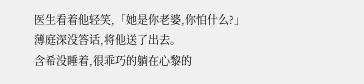医生看着他轻笑,「她是你老婆,你怕什么?」
薄庭深没答话,将他送了出去。
含希没睡着,很乖巧的躺在心黎的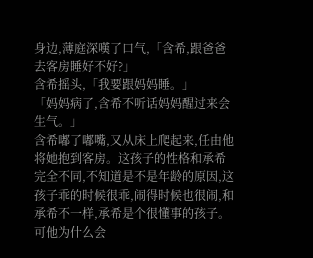身边,薄庭深嘆了口气,「含希,跟爸爸去客房睡好不好?」
含希摇头,「我要跟妈妈睡。」
「妈妈病了,含希不听话妈妈醒过来会生气。」
含希嘟了嘟嘴,又从床上爬起来,任由他将她抱到客房。这孩子的性格和承希完全不同,不知道是不是年龄的原因,这孩子乖的时候很乖,闹得时候也很闹,和承希不一样,承希是个很懂事的孩子。
可他为什么会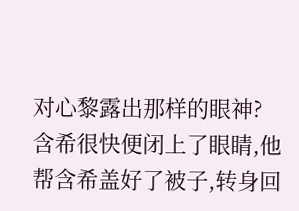对心黎露出那样的眼神?
含希很快便闭上了眼睛,他帮含希盖好了被子,转身回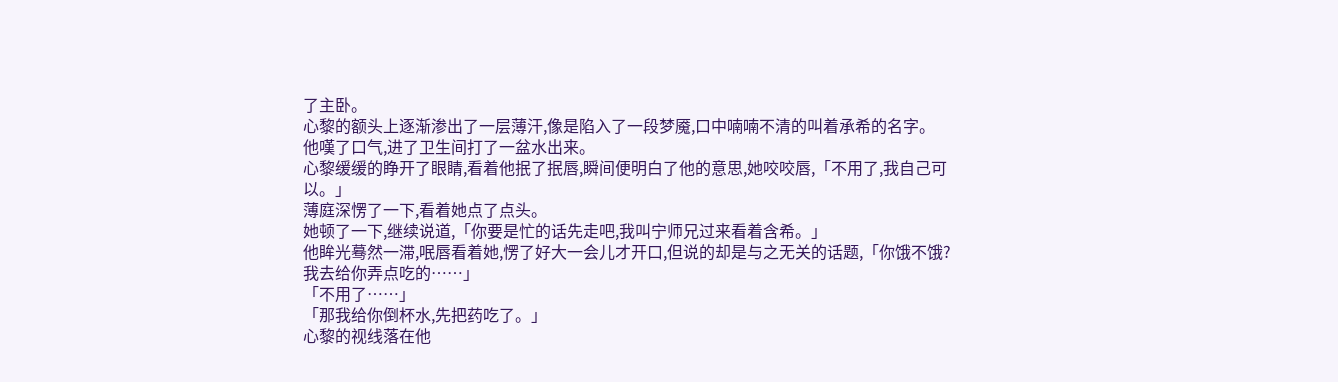了主卧。
心黎的额头上逐渐渗出了一层薄汗,像是陷入了一段梦魇,口中喃喃不清的叫着承希的名字。
他嘆了口气,进了卫生间打了一盆水出来。
心黎缓缓的睁开了眼睛,看着他抿了抿唇,瞬间便明白了他的意思,她咬咬唇,「不用了,我自己可以。」
薄庭深愣了一下,看着她点了点头。
她顿了一下,继续说道,「你要是忙的话先走吧,我叫宁师兄过来看着含希。」
他眸光蓦然一滞,呡唇看着她,愣了好大一会儿才开口,但说的却是与之无关的话题,「你饿不饿?我去给你弄点吃的……」
「不用了……」
「那我给你倒杯水,先把药吃了。」
心黎的视线落在他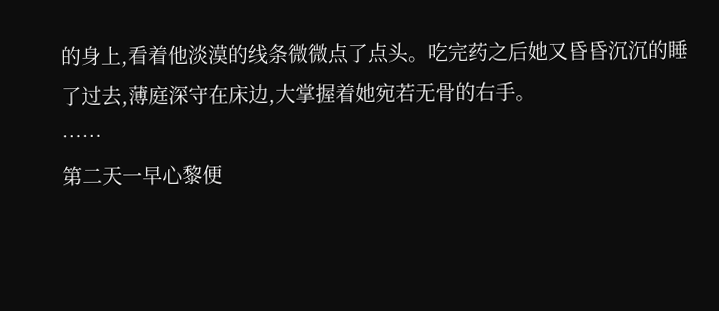的身上,看着他淡漠的线条微微点了点头。吃完药之后她又昏昏沉沉的睡了过去,薄庭深守在床边,大掌握着她宛若无骨的右手。
……
第二天一早心黎便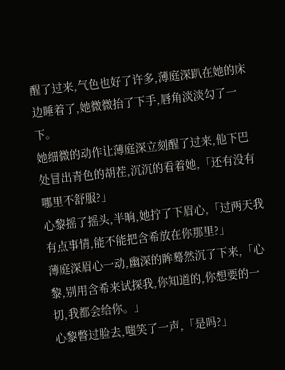醒了过来,气色也好了许多,薄庭深趴在她的床边睡着了,她微微抬了下手,唇角淡淡勾了一下。
她细微的动作让薄庭深立刻醒了过来,他下巴处冒出青色的胡茬,沉沉的看着她,「还有没有哪里不舒服?」
心黎摇了摇头,半晌,她拧了下眉心,「过两天我有点事情,能不能把含希放在你那里?」
薄庭深眉心一动,幽深的眸蓦然沉了下来,「心黎,别用含希来试探我,你知道的,你想要的一切,我都会给你。」
心黎瞥过脸去,嗤笑了一声,「是吗?」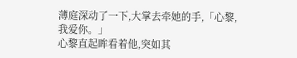薄庭深动了一下,大掌去牵她的手,「心黎,我爱你。」
心黎直起眸看着他,突如其